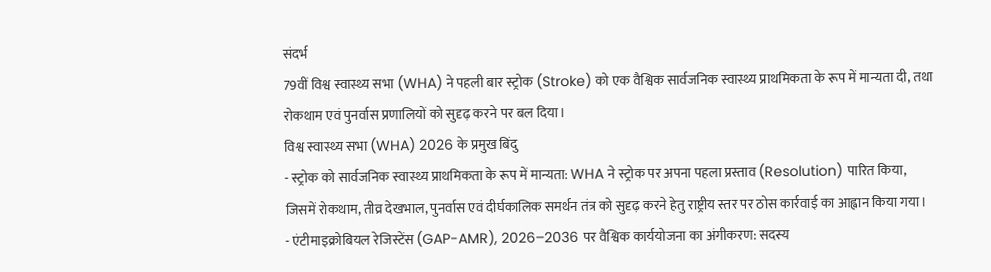संदर्भ
79वीं विश्व स्वास्थ्य सभा (WHA) ने पहली बार स्ट्रोक (Stroke) को एक वैश्विक सार्वजनिक स्वास्थ्य प्राथमिकता के रूप में मान्यता दी, तथा रोकथाम एवं पुनर्वास प्रणालियों को सुदृढ़ करने पर बल दिया।
विश्व स्वास्थ्य सभा (WHA) 2026 के प्रमुख बिंदु
- स्ट्रोक को सार्वजनिक स्वास्थ्य प्राथमिकता के रूप में मान्यता: WHA ने स्ट्रोक पर अपना पहला प्रस्ताव (Resolution) पारित किया, जिसमें रोकथाम, तीव्र देखभाल, पुनर्वास एवं दीर्घकालिक समर्थन तंत्र को सुदृढ़ करने हेतु राष्ट्रीय स्तर पर ठोस कार्रवाई का आह्वान किया गया।
- एंटीमाइक्रोबियल रेजिस्टेंस (GAP-AMR), 2026–2036 पर वैश्विक कार्ययोजना का अंगीकरण: सदस्य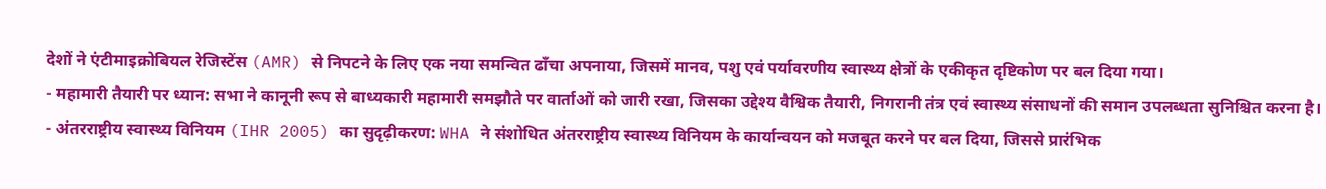देशों ने एंटीमाइक्रोबियल रेजिस्टेंस (AMR) से निपटने के लिए एक नया समन्वित ढाँचा अपनाया, जिसमें मानव, पशु एवं पर्यावरणीय स्वास्थ्य क्षेत्रों के एकीकृत दृष्टिकोण पर बल दिया गया।
- महामारी तैयारी पर ध्यान: सभा ने कानूनी रूप से बाध्यकारी महामारी समझौते पर वार्ताओं को जारी रखा, जिसका उद्देश्य वैश्विक तैयारी, निगरानी तंत्र एवं स्वास्थ्य संसाधनों की समान उपलब्धता सुनिश्चित करना है।
- अंतरराष्ट्रीय स्वास्थ्य विनियम (IHR 2005) का सुदृढ़ीकरण: WHA ने संशोधित अंतरराष्ट्रीय स्वास्थ्य विनियम के कार्यान्वयन को मजबूत करने पर बल दिया, जिससे प्रारंभिक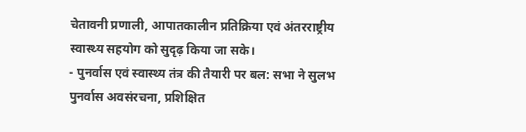चेतावनी प्रणाली, आपातकालीन प्रतिक्रिया एवं अंतरराष्ट्रीय स्वास्थ्य सहयोग को सुदृढ़ किया जा सके।
- पुनर्वास एवं स्वास्थ्य तंत्र की तैयारी पर बल: सभा ने सुलभ पुनर्वास अवसंरचना, प्रशिक्षित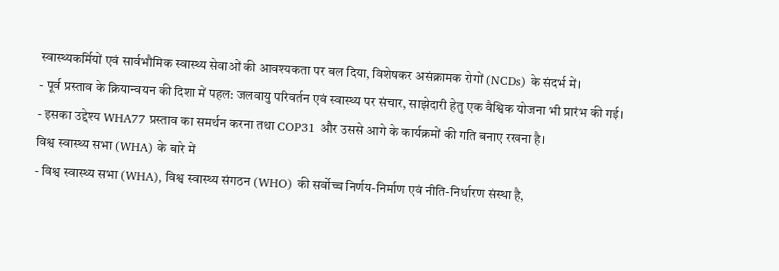स्वास्थ्यकर्मियों एवं सार्वभौमिक स्वास्थ्य सेवाओं की आवश्यकता पर बल दिया, विशेषकर असंक्रामक रोगों (NCDs) के संदर्भ में।
- पूर्व प्रस्ताव के क्रियान्वयन की दिशा में पहल: जलवायु परिवर्तन एवं स्वास्थ्य पर संचार, साझेदारी हेतु एक वैश्विक योजना भी प्रारंभ की गई।
- इसका उद्देश्य WHA77 प्रस्ताव का समर्थन करना तथा COP31 और उससे आगे के कार्यक्रमों की गति बनाए रखना है।
विश्व स्वास्थ्य सभा (WHA) के बारे में
- विश्व स्वास्थ्य सभा (WHA), विश्व स्वास्थ्य संगठन (WHO) की सर्वोच्च निर्णय-निर्माण एवं नीति-निर्धारण संस्था है,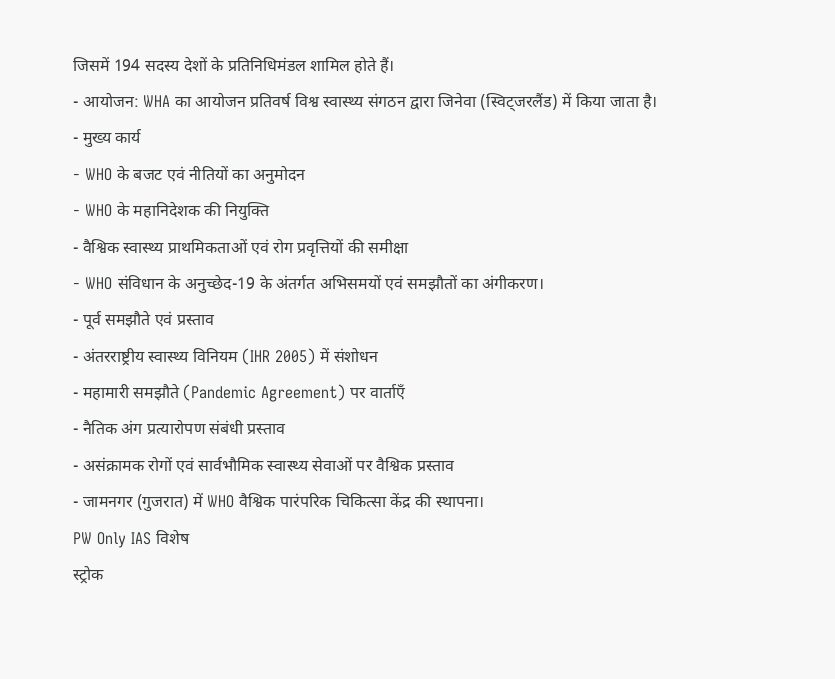जिसमें 194 सदस्य देशों के प्रतिनिधिमंडल शामिल होते हैं।
- आयोजन: WHA का आयोजन प्रतिवर्ष विश्व स्वास्थ्य संगठन द्वारा जिनेवा (स्विट्जरलैंड) में किया जाता है।
- मुख्य कार्य
- WHO के बजट एवं नीतियों का अनुमोदन
- WHO के महानिदेशक की नियुक्ति
- वैश्विक स्वास्थ्य प्राथमिकताओं एवं रोग प्रवृत्तियों की समीक्षा
- WHO संविधान के अनुच्छेद-19 के अंतर्गत अभिसमयों एवं समझौतों का अंगीकरण।
- पूर्व समझौते एवं प्रस्ताव
- अंतरराष्ट्रीय स्वास्थ्य विनियम (IHR 2005) में संशोधन
- महामारी समझौते (Pandemic Agreement) पर वार्ताएँ
- नैतिक अंग प्रत्यारोपण संबंधी प्रस्ताव
- असंक्रामक रोगों एवं सार्वभौमिक स्वास्थ्य सेवाओं पर वैश्विक प्रस्ताव
- जामनगर (गुजरात) में WHO वैश्विक पारंपरिक चिकित्सा केंद्र की स्थापना।
PW Only IAS विशेष
स्ट्रोक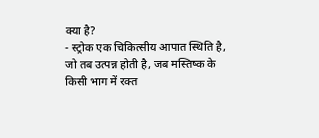क्या है?
- स्ट्रोक एक चिकित्सीय आपात स्थिति है, जो तब उत्पन्न होती है, जब मस्तिष्क के किसी भाग में रक्त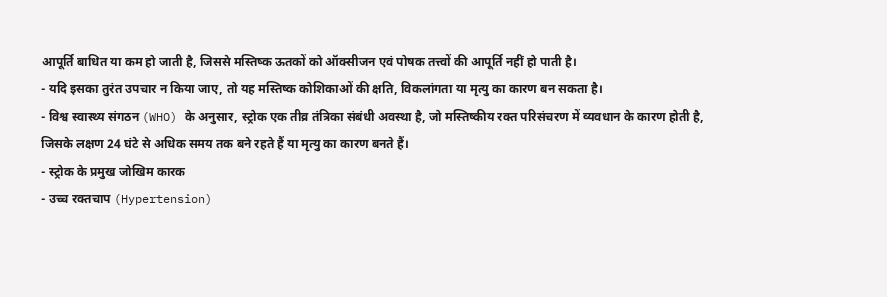आपूर्ति बाधित या कम हो जाती है, जिससे मस्तिष्क ऊतकों को ऑक्सीजन एवं पोषक तत्त्वों की आपूर्ति नहीं हो पाती है।
- यदि इसका तुरंत उपचार न किया जाए, तो यह मस्तिष्क कोशिकाओं की क्षति, विकलांगता या मृत्यु का कारण बन सकता है।
- विश्व स्वास्थ्य संगठन (WHO) के अनुसार, स्ट्रोक एक तीव्र तंत्रिका संबंधी अवस्था है, जो मस्तिष्कीय रक्त परिसंचरण में व्यवधान के कारण होती है, जिसके लक्षण 24 घंटे से अधिक समय तक बने रहते हैं या मृत्यु का कारण बनते हैं।
- स्ट्रोक के प्रमुख जोखिम कारक
- उच्च रक्तचाप (Hypertension)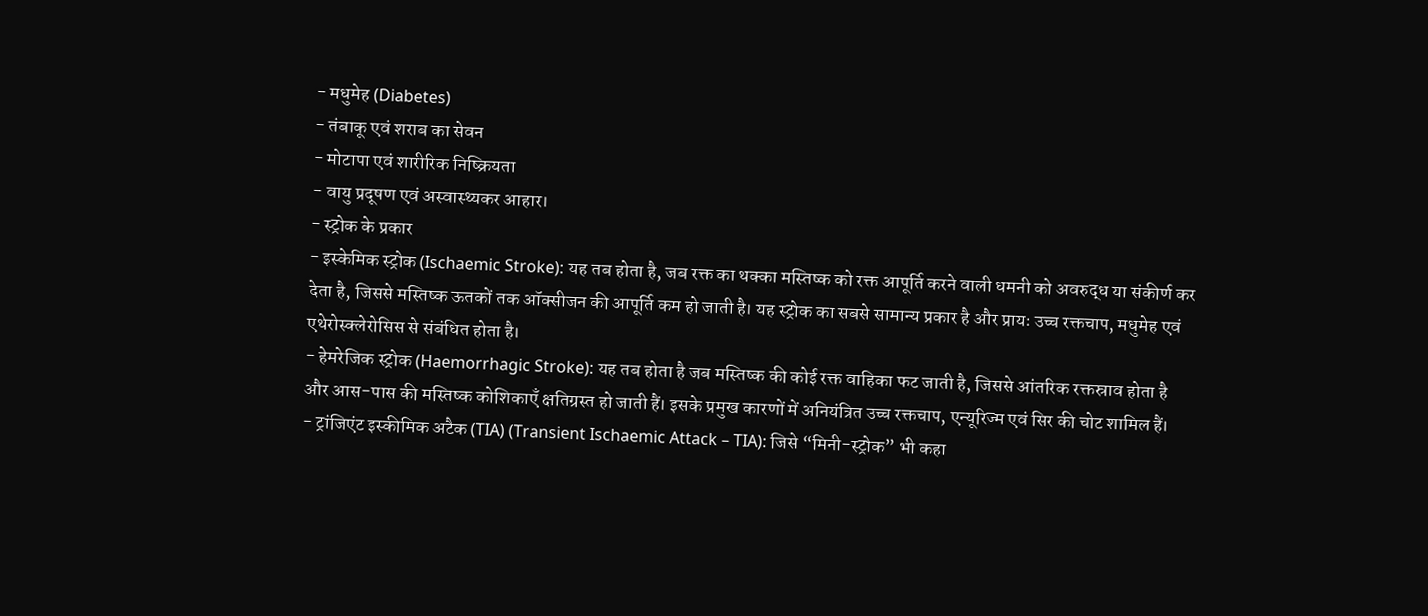- मधुमेह (Diabetes)
- तंबाकू एवं शराब का सेवन
- मोटापा एवं शारीरिक निष्क्रियता
- वायु प्रदूषण एवं अस्वास्थ्यकर आहार।
- स्ट्रोक के प्रकार
- इस्केमिक स्ट्रोक (Ischaemic Stroke): यह तब होता है, जब रक्त का थक्का मस्तिष्क को रक्त आपूर्ति करने वाली धमनी को अवरुद्ध या संकीर्ण कर देता है, जिससे मस्तिष्क ऊतकों तक ऑक्सीजन की आपूर्ति कम हो जाती है। यह स्ट्रोक का सबसे सामान्य प्रकार है और प्रायः उच्च रक्तचाप, मधुमेह एवं एथेरोस्क्लेरोसिस से संबंधित होता है।
- हेमरेजिक स्ट्रोक (Haemorrhagic Stroke): यह तब होता है जब मस्तिष्क की कोई रक्त वाहिका फट जाती है, जिससे आंतरिक रक्तस्राव होता है और आस-पास की मस्तिष्क कोशिकाएँ क्षतिग्रस्त हो जाती हैं। इसके प्रमुख कारणों में अनियंत्रित उच्च रक्तचाप, एन्यूरिज्म एवं सिर की चोट शामिल हैं।
- ट्रांजिएंट इस्कीमिक अटैक (TIA) (Transient Ischaemic Attack – TIA): जिसे “मिनी-स्ट्रोक” भी कहा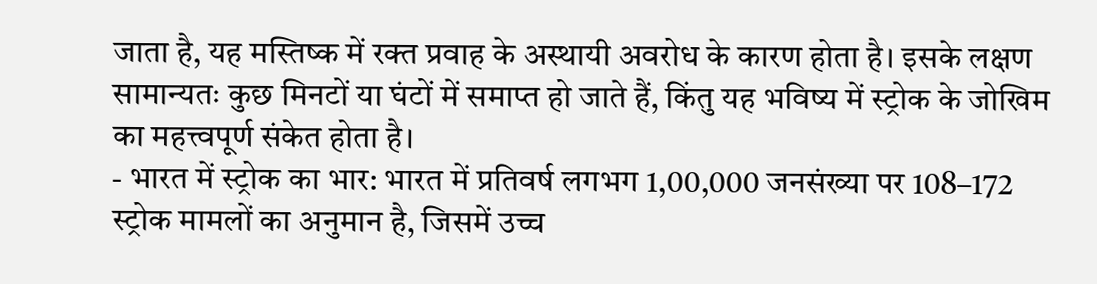जाता है, यह मस्तिष्क में रक्त प्रवाह के अस्थायी अवरोध के कारण होता है। इसके लक्षण सामान्यतः कुछ मिनटों या घंटों में समाप्त हो जाते हैं, किंतु यह भविष्य में स्ट्रोक के जोखिम का महत्त्वपूर्ण संकेत होता है।
- भारत में स्ट्रोक का भार: भारत में प्रतिवर्ष लगभग 1,00,000 जनसंख्या पर 108–172 स्ट्रोक मामलों का अनुमान है, जिसमें उच्च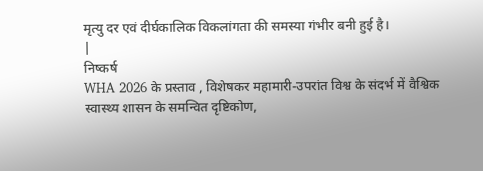मृत्यु दर एवं दीर्घकालिक विकलांगता की समस्या गंभीर बनी हुई है।
|
निष्कर्ष
WHA 2026 के प्रस्ताव , विशेषकर महामारी-उपरांत विश्व के संदर्भ में वैश्विक स्वास्थ्य शासन के समन्वित दृष्टिकोण,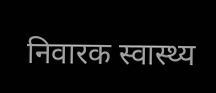निवारक स्वास्थ्य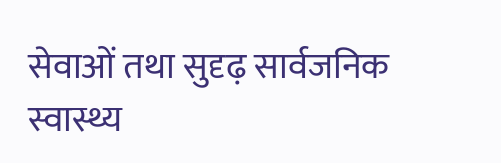सेवाओं तथा सुदृढ़ सार्वजनिक स्वास्थ्य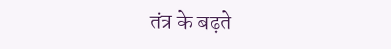तंत्र के बढ़ते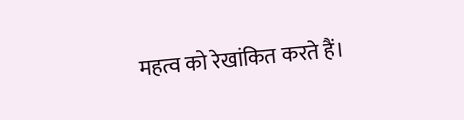महत्व को रेखांकित करते हैं।